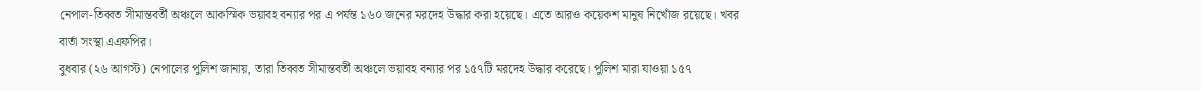নেপাল-তিব্বত সীমান্তবর্তী অঞ্চলে আকস্মিক ভয়াবহ বন্যার পর এ পর্যন্ত ১৬০ জনের মরদেহ উদ্ধার করা হয়েছে। এতে আরও কয়েকশ মানুষ নিখোঁজ রয়েছে। খবর বার্তা সংস্থা এএফপির।
বুধবার (২৬ আগস্ট) নেপালের পুলিশ জানায়, তারা তিব্বত সীমান্তবর্তী অঞ্চলে ভয়াবহ বন্যার পর ১৫৭টি মরদেহ উদ্ধার করেছে। পুলিশ মারা যাওয়া ১৫৭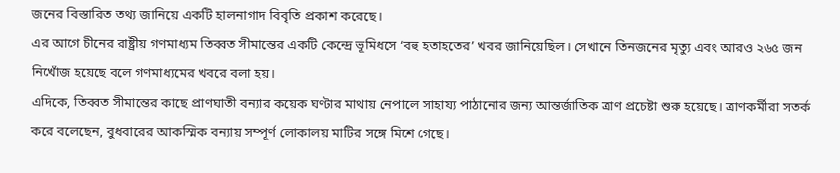জনের বিস্তারিত তথ্য জানিয়ে একটি হালনাগাদ বিবৃতি প্রকাশ করেছে।
এর আগে চীনের রাষ্ট্রীয় গণমাধ্যম তিব্বত সীমান্তের একটি কেন্দ্রে ভূমিধসে ‘বহু হতাহতের’ খবর জানিয়েছিল। সেখানে তিনজনের মৃত্যু এবং আরও ২৬৫ জন নিখোঁজ হয়েছে বলে গণমাধ্যমের খবরে বলা হয়।
এদিকে, তিব্বত সীমান্তের কাছে প্রাণঘাতী বন্যার কয়েক ঘণ্টার মাথায় নেপালে সাহায্য পাঠানোর জন্য আন্তর্জাতিক ত্রাণ প্রচেষ্টা শুরু হয়েছে। ত্রাণকর্মীরা সতর্ক করে বলেছেন, বুধবারের আকস্মিক বন্যায় সম্পূর্ণ লোকালয় মাটির সঙ্গে মিশে গেছে।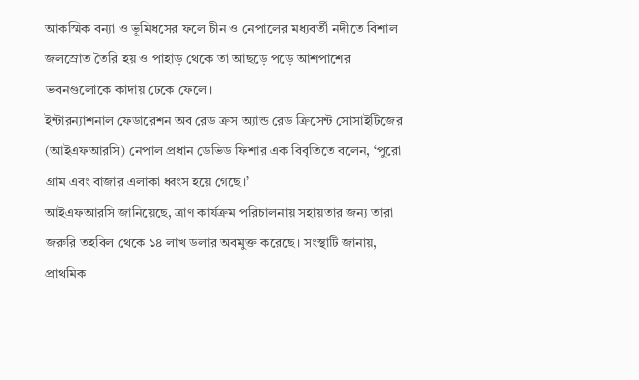আকস্মিক বন্যা ও ভূমিধসের ফলে চীন ও নেপালের মধ্যবর্তী নদীতে বিশাল জলস্রোত তৈরি হয় ও পাহাড় থেকে তা আছড়ে পড়ে আশপাশের ভবনগুলোকে কাদায় ঢেকে ফেলে।
ইন্টারন্যাশনাল ফেডারেশন অব রেড ক্রস অ্যান্ড রেড ক্রিসেন্ট সোসাইটিজের (আইএফআরসি) নেপাল প্রধান ডেভিড ফিশার এক বিবৃতিতে বলেন, ‘পুরো গ্রাম এবং বাজার এলাকা ধ্বংস হয়ে গেছে।’
আইএফআরসি জানিয়েছে, ত্রাণ কার্যক্রম পরিচালনায় সহায়তার জন্য তারা জরুরি তহবিল থেকে ১৪ লাখ ডলার অবমুক্ত করেছে। সংস্থাটি জানায়, প্রাথমিক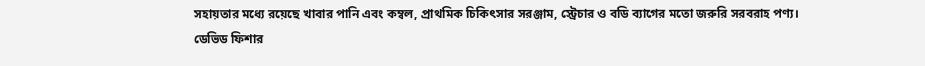সহায়তার মধ্যে রয়েছে খাবার পানি এবং কম্বল, প্রাথমিক চিকিৎসার সরঞ্জাম, স্ট্রেচার ও বডি ব্যাগের মতো জরুরি সরবরাহ পণ্য।
ডেভিড ফিশার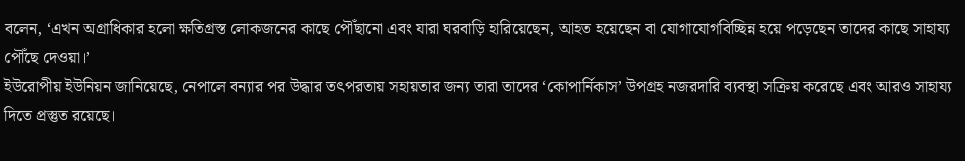বলেন, ‘এখন অগ্রাধিকার হলো ক্ষতিগ্রস্ত লোকজনের কাছে পৌঁছানো এবং যারা ঘরবাড়ি হারিয়েছেন, আহত হয়েছেন বা যোগাযোগবিচ্ছিন্ন হয়ে পড়েছেন তাদের কাছে সাহায্য পৌঁছে দেওয়া।’
ইউরোপীয় ইউনিয়ন জানিয়েছে, নেপালে বন্যার পর উদ্ধার তৎপরতায় সহায়তার জন্য তারা তাদের ‘কোপার্নিকাস’ উপগ্রহ নজরদারি ব্যবস্থা সক্রিয় করেছে এবং আরও সাহায্য দিতে প্রস্তুত রয়েছে।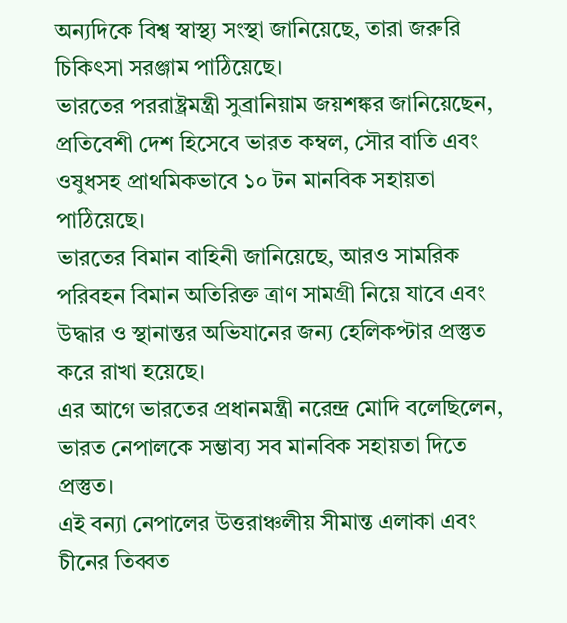অন্যদিকে বিশ্ব স্বাস্থ্য সংস্থা জানিয়েছে, তারা জরুরি চিকিৎসা সরঞ্জাম পাঠিয়েছে।
ভারতের পররাষ্ট্রমন্ত্রী সুব্রানিয়াম জয়শঙ্কর জানিয়েছেন, প্রতিবেশী দেশ হিসেবে ভারত কম্বল, সৌর বাতি এবং ওষুধসহ প্রাথমিকভাবে ১০ টন মানবিক সহায়তা পাঠিয়েছে।
ভারতের বিমান বাহিনী জানিয়েছে, আরও সামরিক পরিবহন বিমান অতিরিক্ত ত্রাণ সামগ্রী নিয়ে যাবে এবং উদ্ধার ও স্থানান্তর অভিযানের জন্য হেলিকপ্টার প্রস্তুত করে রাখা হয়েছে।
এর আগে ভারতের প্রধানমন্ত্রী নরেন্দ্র মোদি বলেছিলেন, ভারত নেপালকে সম্ভাব্য সব মানবিক সহায়তা দিতে প্রস্তুত।
এই বন্যা নেপালের উত্তরাঞ্চলীয় সীমান্ত এলাকা এবং চীনের তিব্বত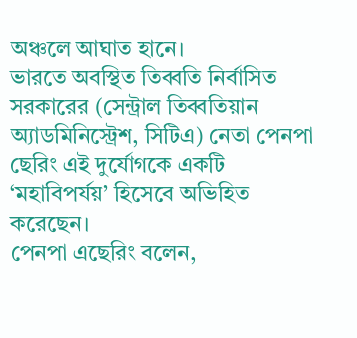অঞ্চলে আঘাত হানে।
ভারতে অবস্থিত তিব্বতি নির্বাসিত সরকারের (সেন্ট্রাল তিব্বতিয়ান অ্যাডমিনিস্ট্রেশ, সিটিএ) নেতা পেনপা ছেরিং এই দুর্যোগকে একটি ‘মহাবিপর্যয়’ হিসেবে অভিহিত করেছেন।
পেনপা এছেরিং বলেন,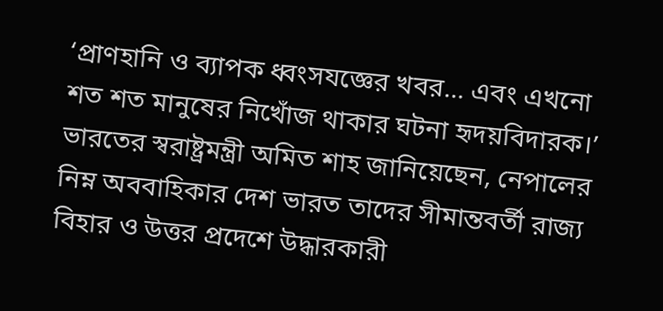‘প্রাণহানি ও ব্যাপক ধ্বংসযজ্ঞের খবর… এবং এখনো শত শত মানুষের নিখোঁজ থাকার ঘটনা হৃদয়বিদারক।’
ভারতের স্বরাষ্ট্রমন্ত্রী অমিত শাহ জানিয়েছেন, নেপালের নিম্ন অববাহিকার দেশ ভারত তাদের সীমান্তবর্তী রাজ্য বিহার ও উত্তর প্রদেশে উদ্ধারকারী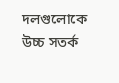দলগুলোকে উচ্চ সতর্ক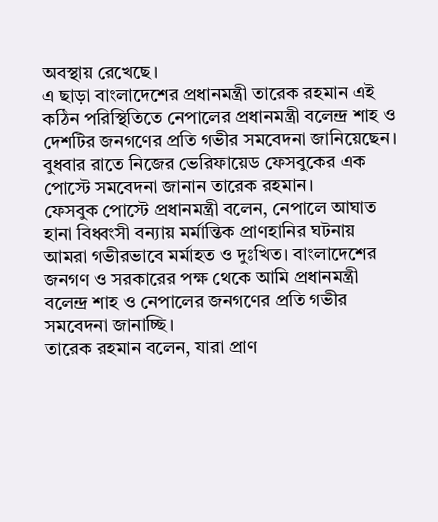অবস্থায় রেখেছে।
এ ছাড়া বাংলাদেশের প্রধানমন্ত্রী তারেক রহমান এই কঠিন পরিস্থিতিতে নেপালের প্রধানমন্ত্রী বলেন্দ্র শাহ ও দেশটির জনগণের প্রতি গভীর সমবেদনা জানিয়েছেন।
বুধবার রাতে নিজের ভেরিফায়েড ফেসবুকের এক পোস্টে সমবেদনা জানান তারেক রহমান।
ফেসবুক পোস্টে প্রধানমন্ত্রী বলেন, নেপালে আঘাত হানা বিধ্বংসী বন্যায় মর্মান্তিক প্রাণহানির ঘটনায় আমরা গভীরভাবে মর্মাহত ও দুঃখিত। বাংলাদেশের জনগণ ও সরকারের পক্ষ থেকে আমি প্রধানমন্ত্রী বলেন্দ্র শাহ ও নেপালের জনগণের প্রতি গভীর সমবেদনা জানাচ্ছি।
তারেক রহমান বলেন, যারা প্রাণ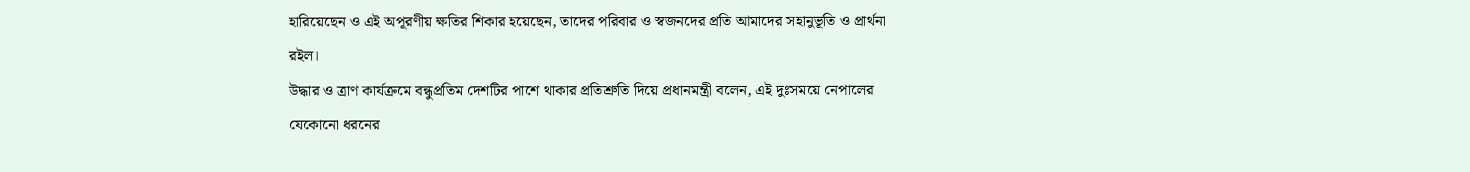হারিয়েছেন ও এই অপূরণীয় ক্ষতির শিকার হয়েছেন, তাদের পরিবার ও স্বজনদের প্রতি আমাদের সহানুভূতি ও প্রার্থনা রইল।
উদ্ধার ও ত্রাণ কার্যক্রমে বন্ধুপ্রতিম দেশটির পাশে থাকার প্রতিশ্রুতি দিয়ে প্রধানমন্ত্রী বলেন, এই দুঃসময়ে নেপালের যেকোনো ধরনের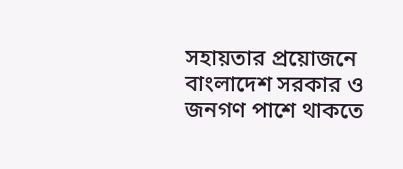সহায়তার প্রয়োজনে বাংলাদেশ সরকার ও জনগণ পাশে থাকতে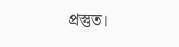প্রস্তুত।